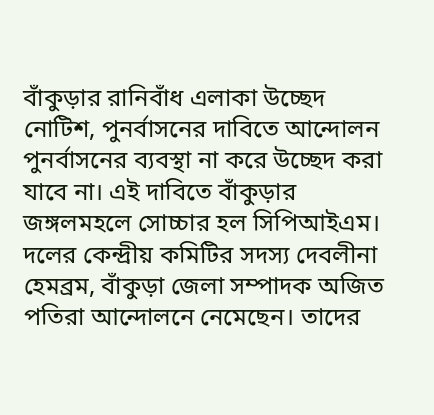বাঁকুড়ার রানিবাঁধ এলাকা উচ্ছেদ নোটিশ, পুনর্বাসনের দাবিতে আন্দোলন
পুনর্বাসনের ব্যবস্থা না করে উচ্ছেদ করা যাবে না। এই দাবিতে বাঁকুড়ার জঙ্গলমহলে সোচ্চার হল সিপিআইএম। দলের কেন্দ্রীয় কমিটির সদস্য দেবলীনা হেমব্রম, বাঁকুড়া জেলা সম্পাদক অজিত পতিরা আন্দোলনে নেমেছেন। তাদের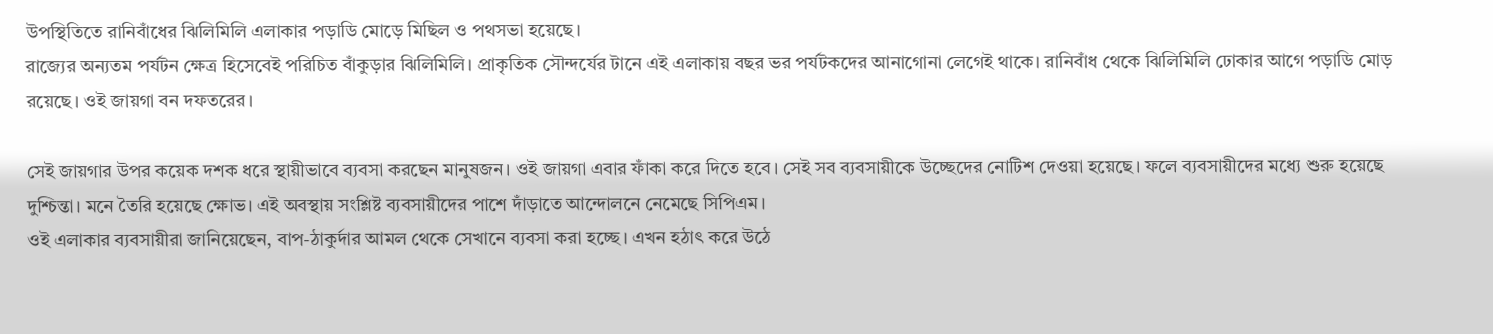উপস্থিতিতে রানিবাঁধের ঝিলিমিলি এলাকার পড়াডি মোড়ে মিছিল ও পথসভা হয়েছে।
রাজ্যের অন্যতম পর্যটন ক্ষেত্র হিসেবেই পরিচিত বাঁকুড়ার ঝিলিমিলি। প্রাকৃতিক সৌন্দর্যের টানে এই এলাকায় বছর ভর পর্যটকদের আনাগোনা লেগেই থাকে। রানিবাঁধ থেকে ঝিলিমিলি ঢোকার আগে পড়াডি মোড় রয়েছে। ওই জায়গা বন দফতরের।

সেই জায়গার উপর কয়েক দশক ধরে স্থায়ীভাবে ব্যবসা করছেন মানুষজন। ওই জায়গা এবার ফাঁকা করে দিতে হবে। সেই সব ব্যবসায়ীকে উচ্ছেদের নোটিশ দেওয়া হয়েছে। ফলে ব্যবসায়ীদের মধ্যে শুরু হয়েছে দুশ্চিন্তা। মনে তৈরি হয়েছে ক্ষোভ। এই অবস্থায় সংশ্লিষ্ট ব্যবসায়ীদের পাশে দাঁড়াতে আন্দোলনে নেমেছে সিপিএম।
ওই এলাকার ব্যবসায়ীরা জানিয়েছেন, বাপ-ঠাকুর্দার আমল থেকে সেখানে ব্যবসা করা হচ্ছে। এখন হঠাৎ করে উঠে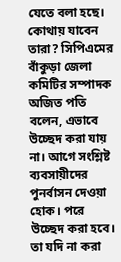যেতে বলা হছে। কোথায় যাবেন তারা? সিপিএমের বাঁকুড়া জেলা কমিটির সম্পাদক অজিত পতি বলেন, এভাবে উচ্ছেদ করা যায় না। আগে সংশ্লিষ্ট ব্যবসায়ীদের পুনর্বাসন দেওয়া হোক। পরে উচ্ছেদ করা হবে। তা যদি না করা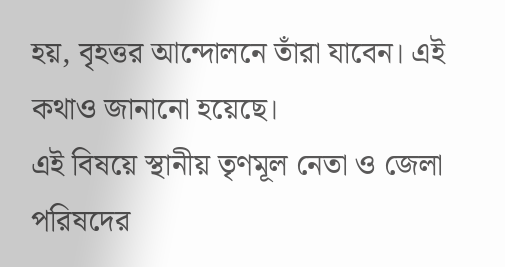হয়, বৃহত্তর আন্দোলনে তাঁরা যাবেন। এই কথাও জানানো হয়েছে।
এই বিষয়ে স্থানীয় তৃণমূল নেতা ও জেলা পরিষদের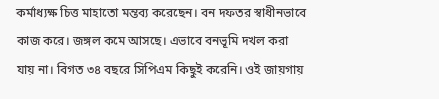কর্মাধ্যক্ষ চিত্ত মাহাতো মন্তব্য করেছেন। বন দফতর স্বাধীনভাবে কাজ করে। জঙ্গল কমে আসছে। এভাবে বনভূমি দখল করা যায় না। বিগত ৩৪ বছরে সিপিএম কিছুই করেনি। ওই জায়গায়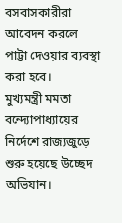বসবাসকারীরা আবেদন করলে পাট্টা দেওয়ার ব্যবস্থা করা হবে।
মুখ্যমন্ত্রী মমতা বন্দ্যোপাধ্যায়ের নির্দেশে রাজ্যজুড়ে শুরু হয়েছে উচ্ছেদ অভিযান।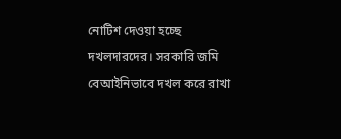নোটিশ দেওয়া হচ্ছে দখলদারদের। সরকারি জমি বেআইনিভাবে দখল করে রাখা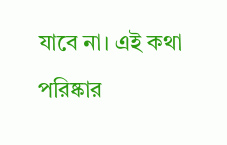যাবে না। এই কথা পরিষ্কার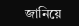জানিয়ে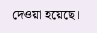দেওয়া হয়েছে।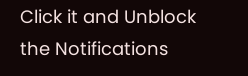Click it and Unblock the Notifications